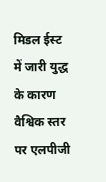मिडल ईस्ट में जारी युद्ध के कारण वैश्विक स्तर पर एलपीजी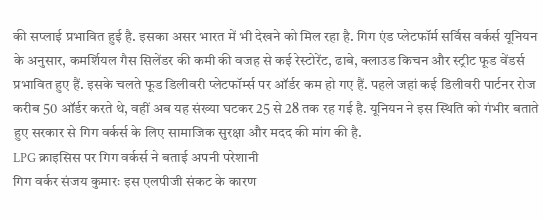की सप्लाई प्रभावित हुई है. इसका असर भारत में भी देखने को मिल रहा है. गिग एंड प्लेटफॉर्म सर्विस वर्कर्स यूनियन के अनुसार, कमर्शियल गैस सिलेंडर की कमी की वजह से कई रेस्टोरेंट, ढाबे, क्लाउड किचन और स्ट्रीट फूड वेंडर्स प्रभावित हुए हैं. इसके चलते फूड डिलीवरी प्लेटफॉर्म्स पर ऑर्डर कम हो गए हैं. पहले जहां कई डिलीवरी पार्टनर रोज करीब 50 ऑर्डर करते थे, वहीं अब यह संख्या घटकर 25 से 28 तक रह गई है. यूनियन ने इस स्थिति को गंभीर बताते हुए सरकार से गिग वर्कर्स के लिए सामाजिक सुरक्षा और मदद की मांग की है.
LPG क्राइसिस पर गिग वर्कर्स ने बताई अपनी परेशानी
गिग वर्कर संजय कुमारः इस एलपीजी संकट के कारण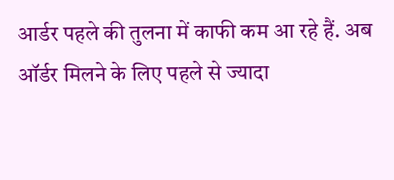आर्डर पहले की तुलना में काफी कम आ रहे हैं. अब ऑर्डर मिलने के लिए पहले से ज्यादा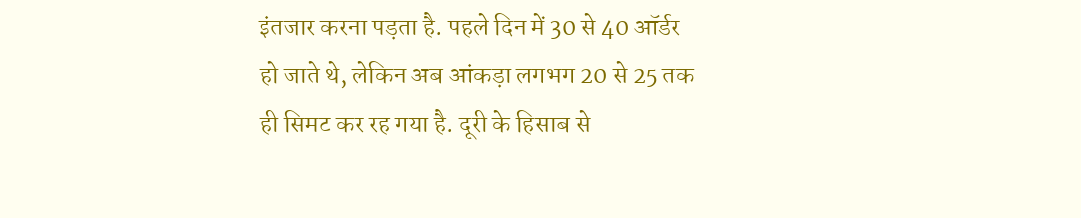इंतजार करना पड़ता है. पहले दिन में 30 से 40 ऑर्डर हो जाते थे, लेकिन अब आंकड़ा लगभग 20 से 25 तक ही सिमट कर रह गया है. दूरी के हिसाब से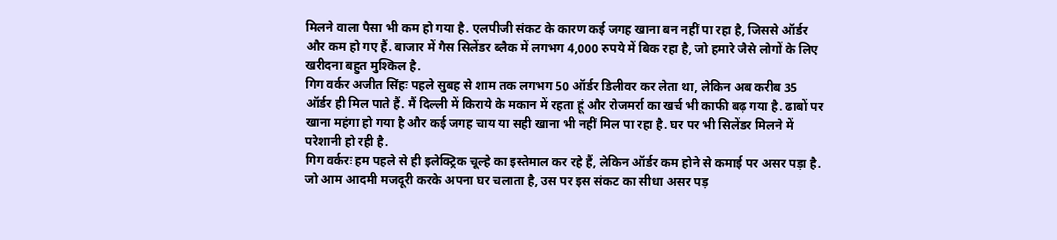मिलने वाला पैसा भी कम हो गया है. एलपीजी संकट के कारण कई जगह खाना बन नहीं पा रहा है, जिससे ऑर्डर और कम हो गए हैं. बाजार में गैस सिलेंडर ब्लैक में लगभग 4,000 रुपये में बिक रहा है, जो हमारे जैसे लोगों के लिए खरीदना बहुत मुश्किल है.
गिग वर्कर अजीत सिंहः पहले सुबह से शाम तक लगभग 50 ऑर्डर डिलीवर कर लेता था, लेकिन अब करीब 35 ऑर्डर ही मिल पाते हैं. मैं दिल्ली में किराये के मकान में रहता हूं और रोजमर्रा का खर्च भी काफी बढ़ गया है. ढाबों पर खाना महंगा हो गया है और कई जगह चाय या सही खाना भी नहीं मिल पा रहा है. घर पर भी सिलेंडर मिलने में परेशानी हो रही है.
गिग वर्करः हम पहले से ही इलेक्ट्रिक चूल्हे का इस्तेमाल कर रहे हैं, लेकिन ऑर्डर कम होने से कमाई पर असर पड़ा है. जो आम आदमी मजदूरी करके अपना घर चलाता है, उस पर इस संकट का सीधा असर पड़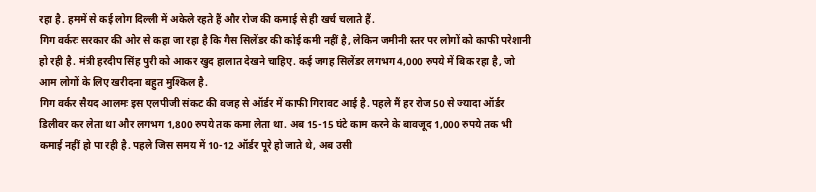रहा है. हममें से कई लोग दिल्ली में अकेले रहते हैं और रोज की कमाई से ही खर्च चलाते हैं.
गिग वर्करः सरकार की ओर से कहा जा रहा है कि गैस सिलेंडर की कोई कमी नहीं है, लेकिन जमीनी स्तर पर लोगों को काफी परेशानी हो रही है. मंत्री हरदीप सिंह पुरी को आकर खुद हालात देखने चाहिए. कई जगह सिलेंडर लगभग 4,000 रुपये में बिक रहा है, जो आम लोगों के लिए खरीदना बहुत मुश्किल है.
गिग वर्कर सैयद आलमः इस एलपीजी संकट की वजह से ऑर्डर में काफी गिरावट आई है. पहले मैं हर रोज 50 से ज्यादा ऑर्डर डिलीवर कर लेता था और लगभग 1,800 रुपये तक कमा लेता था. अब 15-15 घंटे काम करने के बावजूद 1,000 रुपये तक भी कमाई नहीं हो पा रही है. पहले जिस समय में 10-12 ऑर्डर पूरे हो जाते थे, अब उसी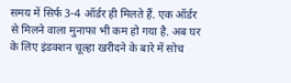समय में सिर्फ 3-4 ऑर्डर ही मिलते हैं. एक ऑर्डर से मिलने वाला मुनाफा भी कम हो गया है. अब घर के लिए इंडक्शन चूल्हा खरीदने के बारे में सोच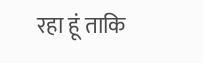रहा हूं ताकि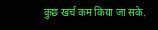कुछ खर्च कम किया जा सके.